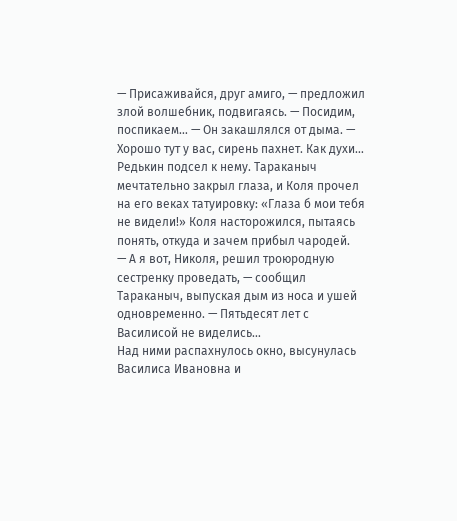— Присаживайся, друг амиго, — предложил злой волшебник, подвигаясь. — Посидим, поспикаем… — Он закашлялся от дыма. — Хорошо тут у вас, сирень пахнет. Как духи…
Редькин подсел к нему. Тараканыч мечтательно закрыл глаза, и Коля прочел на его веках татуировку: «Глаза б мои тебя не видели!» Коля насторожился, пытаясь понять, откуда и зачем прибыл чародей.
— А я вот, Николя, решил троюродную сестренку проведать, — сообщил Тараканыч, выпуская дым из носа и ушей одновременно. — Пятьдесят лет с Василисой не виделись…
Над ними распахнулось окно, высунулась Василиса Ивановна и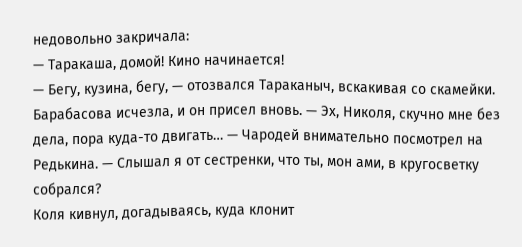недовольно закричала:
— Таракаша, домой! Кино начинается!
— Бегу, кузина, бегу, — отозвался Тараканыч, вскакивая со скамейки. Барабасова исчезла, и он присел вновь. — Эх, Николя, скучно мне без дела, пора куда-то двигать… — Чародей внимательно посмотрел на Редькина. — Слышал я от сестренки, что ты, мон ами, в кругосветку собрался?
Коля кивнул, догадываясь, куда клонит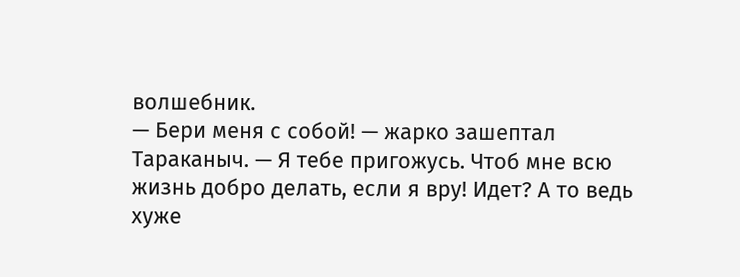волшебник.
— Бери меня с собой! — жарко зашептал Тараканыч. — Я тебе пригожусь. Чтоб мне всю жизнь добро делать, если я вру! Идет? А то ведь хуже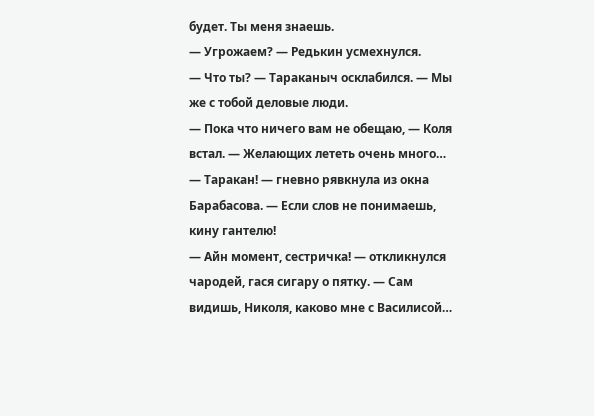будет. Ты меня знаешь.
— Угрожаем? — Редькин усмехнулся.
— Что ты? — Тараканыч осклабился. — Мы же с тобой деловые люди.
— Пока что ничего вам не обещаю, — Коля встал. — Желающих лететь очень много…
— Таракан! — гневно рявкнула из окна Барабасова. — Если слов не понимаешь, кину гантелю!
— Айн момент, сестричка! — откликнулся чародей, гася сигару о пятку. — Сам видишь, Николя, каково мне с Василисой…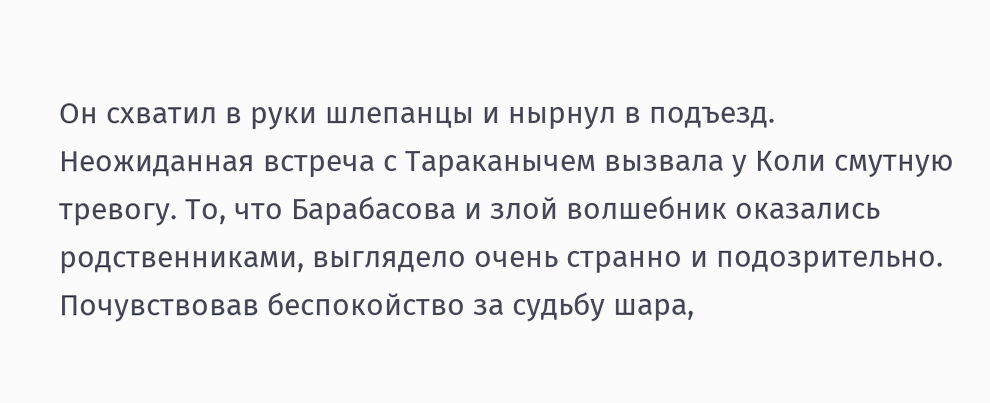Он схватил в руки шлепанцы и нырнул в подъезд.
Неожиданная встреча с Тараканычем вызвала у Коли смутную тревогу. То, что Барабасова и злой волшебник оказались родственниками, выглядело очень странно и подозрительно. Почувствовав беспокойство за судьбу шара,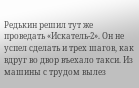Редькин решил тут же проведать «Искатель-2». Он не успел сделать и трех шагов, как вдруг во двор въехало такси. Из машины с трудом вылез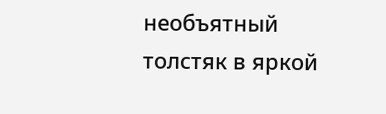необъятный толстяк в яркой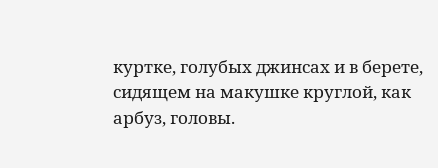куртке, голубых джинсах и в берете, сидящем на макушке круглой, как арбуз, головы.